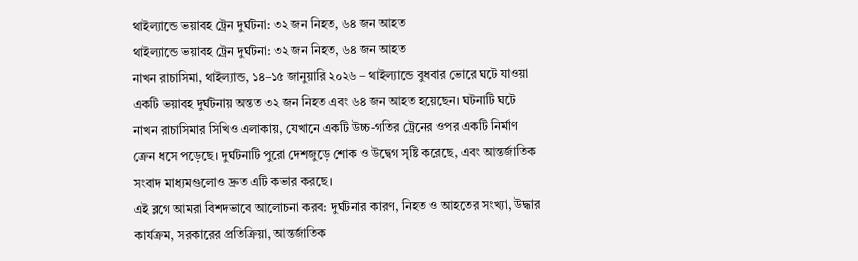থাইল্যান্ডে ভয়াবহ ট্রেন দুর্ঘটনা: ৩২ জন নিহত, ৬৪ জন আহত
থাইল্যান্ডে ভয়াবহ ট্রেন দুর্ঘটনা: ৩২ জন নিহত, ৬৪ জন আহত
নাখন রাচাসিমা, থাইল্যান্ড, ১৪–১৫ জানুয়ারি ২০২৬ – থাইল্যান্ডে বুধবার ভোরে ঘটে যাওয়া একটি ভয়াবহ দুর্ঘটনায় অন্তত ৩২ জন নিহত এবং ৬৪ জন আহত হয়েছেন। ঘটনাটি ঘটে নাখন রাচাসিমার সিখিও এলাকায়, যেখানে একটি উচ্চ-গতির ট্রেনের ওপর একটি নির্মাণ ক্রেন ধসে পড়েছে। দুর্ঘটনাটি পুরো দেশজুড়ে শোক ও উদ্বেগ সৃষ্টি করেছে, এবং আন্তর্জাতিক সংবাদ মাধ্যমগুলোও দ্রুত এটি কভার করছে।
এই ব্লগে আমরা বিশদভাবে আলোচনা করব: দুর্ঘটনার কারণ, নিহত ও আহতের সংখ্যা, উদ্ধার কার্যক্রম, সরকারের প্রতিক্রিয়া, আন্তর্জাতিক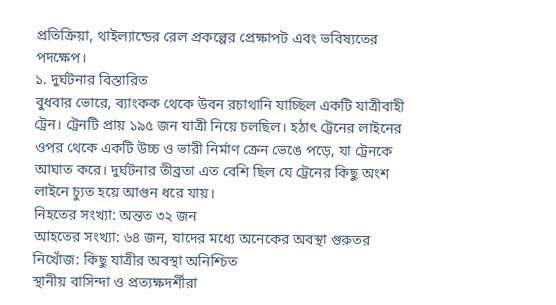প্রতিক্রিয়া, থাইল্যান্ডের রেল প্রকল্পের প্রেক্ষাপট এবং ভবিষ্যতের পদক্ষেপ।
১. দুর্ঘটনার বিস্তারিত
বুধবার ভোরে, ব্যাংকক থেকে উবন রচাথানি যাচ্ছিল একটি যাত্রীবাহী ট্রেন। ট্রেনটি প্রায় ১৯৫ জন যাত্রী নিয়ে চলছিল। হঠাৎ ট্রেনের লাইনের ওপর থেকে একটি উচ্চ ও ভারী নির্মাণ ক্রেন ভেঙে পড়ে, যা ট্রেনকে আঘাত করে। দুর্ঘটনার তীব্রতা এত বেশি ছিল যে ট্রেনের কিছু অংশ লাইনে চ্যুত হয়ে আগুন ধরে যায়।
নিহতের সংখ্যা: অন্তত ৩২ জন
আহতের সংখ্যা: ৬৪ জন, যাদের মধ্যে অনেকের অবস্থা গুরুতর
নিখোঁজ: কিছু যাত্রীর অবস্থা অনিশ্চিত
স্থানীয় বাসিন্দা ও প্রত্যক্ষদর্শীরা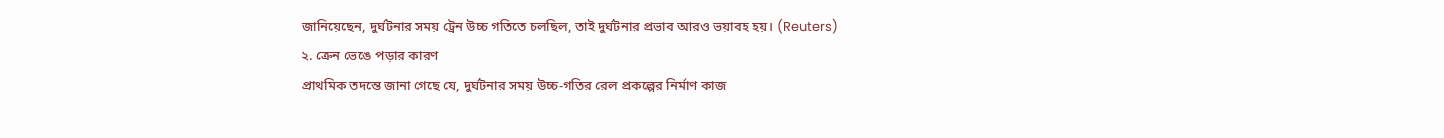জানিয়েছেন, দুর্ঘটনার সময় ট্রেন উচ্চ গতিতে চলছিল, তাই দুর্ঘটনার প্রভাব আরও ভয়াবহ হয়। (Reuters)
২. ক্রেন ভেঙে পড়ার কারণ
প্রাথমিক তদন্তে জানা গেছে যে, দুর্ঘটনার সময় উচ্চ-গতির রেল প্রকল্পের নির্মাণ কাজ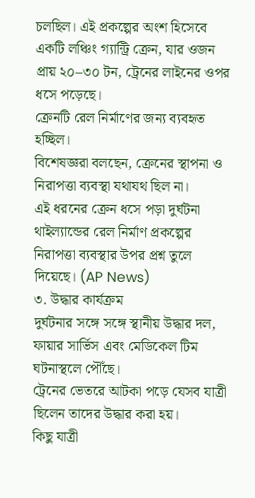চলছিল। এই প্রকল্পের অংশ হিসেবে একটি লঞ্চিং গ্যান্ট্রি ক্রেন, যার ওজন প্রায় ২০–৩০ টন, ট্রেনের লাইনের ওপর ধসে পড়েছে।
ক্রেনটি রেল নির্মাণের জন্য ব্যবহৃত হচ্ছিল।
বিশেষজ্ঞরা বলছেন, ক্রেনের স্থাপনা ও নিরাপত্তা ব্যবস্থা যথাযথ ছিল না।
এই ধরনের ক্রেন ধসে পড়া দুর্ঘটনা থাইল্যান্ডের রেল নির্মাণ প্রকল্পের নিরাপত্তা ব্যবস্থার উপর প্রশ্ন তুলে দিয়েছে। (AP News)
৩. উদ্ধার কার্যক্রম
দুর্ঘটনার সঙ্গে সঙ্গে স্থানীয় উদ্ধার দল, ফায়ার সার্ভিস এবং মেডিকেল টিম ঘটনাস্থলে পৌঁছে।
ট্রেনের ভেতরে আটকা পড়ে যেসব যাত্রী ছিলেন তাদের উদ্ধার করা হয়।
কিছু যাত্রী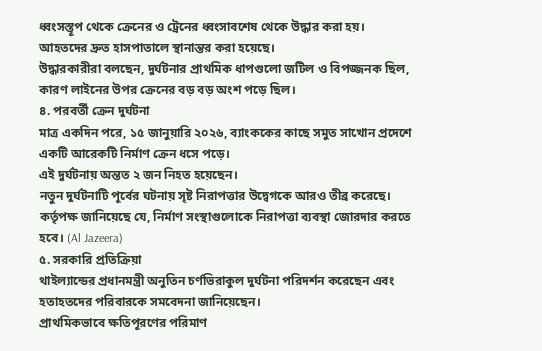ধ্বংসস্তূপ থেকে ক্রেনের ও ট্রেনের ধ্বংসাবশেষ থেকে উদ্ধার করা হয়।
আহতদের দ্রুত হাসপাতালে স্থানান্তর করা হয়েছে।
উদ্ধারকারীরা বলছেন, দুর্ঘটনার প্রাথমিক ধাপগুলো জটিল ও বিপজ্জনক ছিল, কারণ লাইনের উপর ক্রেনের বড় বড় অংশ পড়ে ছিল।
৪. পরবর্তী ক্রেন দুর্ঘটনা
মাত্র একদিন পরে, ১৫ জানুয়ারি ২০২৬, ব্যাংককের কাছে সমুত সাখোন প্রদেশে একটি আরেকটি নির্মাণ ক্রেন ধসে পড়ে।
এই দুর্ঘটনায় অন্তত ২ জন নিহত হয়েছেন।
নতুন দুর্ঘটনাটি পূর্বের ঘটনায় সৃষ্ট নিরাপত্তার উদ্বেগকে আরও তীব্র করেছে।
কর্তৃপক্ষ জানিয়েছে যে, নির্মাণ সংস্থাগুলোকে নিরাপত্তা ব্যবস্থা জোরদার করতে হবে। (Al Jazeera)
৫. সরকারি প্রতিক্রিয়া
থাইল্যান্ডের প্রধানমন্ত্রী অনুতিন চর্ণভিরাকুল দুর্ঘটনা পরিদর্শন করেছেন এবং হতাহতদের পরিবারকে সমবেদনা জানিয়েছেন।
প্রাথমিকভাবে ক্ষতিপূরণের পরিমাণ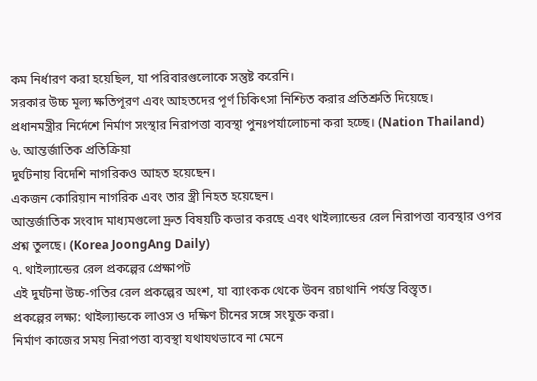কম নির্ধারণ করা হয়েছিল, যা পরিবারগুলোকে সন্তুষ্ট করেনি।
সরকার উচ্চ মূল্য ক্ষতিপূরণ এবং আহতদের পূর্ণ চিকিৎসা নিশ্চিত করার প্রতিশ্রুতি দিয়েছে।
প্রধানমন্ত্রীর নির্দেশে নির্মাণ সংস্থার নিরাপত্তা ব্যবস্থা পুনঃপর্যালোচনা করা হচ্ছে। (Nation Thailand)
৬. আন্তর্জাতিক প্রতিক্রিয়া
দুর্ঘটনায় বিদেশি নাগরিকও আহত হয়েছেন।
একজন কোরিয়ান নাগরিক এবং তার স্ত্রী নিহত হয়েছেন।
আন্তর্জাতিক সংবাদ মাধ্যমগুলো দ্রুত বিষয়টি কভার করছে এবং থাইল্যান্ডের রেল নিরাপত্তা ব্যবস্থার ওপর প্রশ্ন তুলছে। (Korea JoongAng Daily)
৭. থাইল্যান্ডের রেল প্রকল্পের প্রেক্ষাপট
এই দুর্ঘটনা উচ্চ-গতির রেল প্রকল্পের অংশ, যা ব্যাংকক থেকে উবন রচাথানি পর্যন্ত বিস্তৃত।
প্রকল্পের লক্ষ্য: থাইল্যান্ডকে লাওস ও দক্ষিণ চীনের সঙ্গে সংযুক্ত করা।
নির্মাণ কাজের সময় নিরাপত্তা ব্যবস্থা যথাযথভাবে না মেনে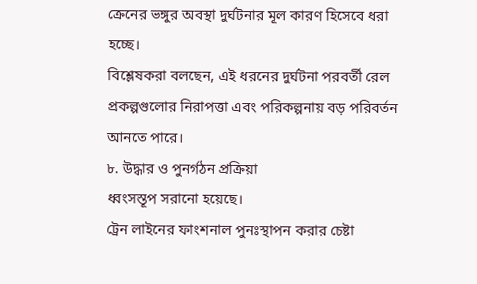ক্রেনের ভঙ্গুর অবস্থা দুর্ঘটনার মূল কারণ হিসেবে ধরা হচ্ছে।
বিশ্লেষকরা বলছেন, এই ধরনের দুর্ঘটনা পরবর্তী রেল প্রকল্পগুলোর নিরাপত্তা এবং পরিকল্পনায় বড় পরিবর্তন আনতে পারে।
৮. উদ্ধার ও পুনর্গঠন প্রক্রিয়া
ধ্বংসস্তূপ সরানো হয়েছে।
ট্রেন লাইনের ফাংশনাল পুনঃস্থাপন করার চেষ্টা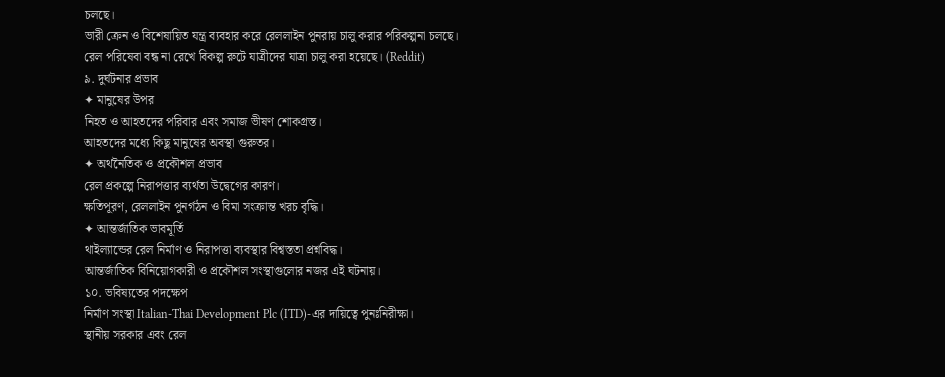চলছে।
ভারী ক্রেন ও বিশেষায়িত যন্ত্র ব্যবহার করে রেললাইন পুনরায় চালু করার পরিকল্পনা চলছে।
রেল পরিষেবা বন্ধ না রেখে বিকল্প রুটে যাত্রীদের যাত্রা চালু করা হয়েছে। (Reddit)
৯. দুর্ঘটনার প্রভাব
✦ মানুষের উপর
নিহত ও আহতদের পরিবার এবং সমাজ ভীষণ শোকগ্রস্ত।
আহতদের মধ্যে কিছু মানুষের অবস্থা গুরুতর।
✦ অর্থনৈতিক ও প্রকৌশল প্রভাব
রেল প্রকল্পে নিরাপত্তার ব্যর্থতা উদ্বেগের কারণ।
ক্ষতিপূরণ, রেললাইন পুনর্গঠন ও বিমা সংক্রান্ত খরচ বৃদ্ধি।
✦ আন্তর্জাতিক ভাবমূর্তি
থাইল্যান্ডের রেল নির্মাণ ও নিরাপত্তা ব্যবস্থার বিশ্বস্ততা প্রশ্নবিদ্ধ।
আন্তর্জাতিক বিনিয়োগকারী ও প্রকৌশল সংস্থাগুলোর নজর এই ঘটনায়।
১০. ভবিষ্যতের পদক্ষেপ
নির্মাণ সংস্থা Italian-Thai Development Plc (ITD)-এর দায়িত্বে পুনঃনিরীক্ষা।
স্থানীয় সরকার এবং রেল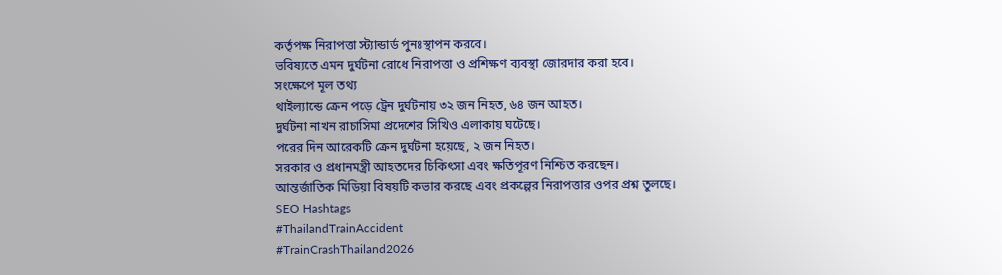কর্তৃপক্ষ নিরাপত্তা স্ট্যান্ডার্ড পুনঃস্থাপন করবে।
ভবিষ্যতে এমন দুর্ঘটনা রোধে নিরাপত্তা ও প্রশিক্ষণ ব্যবস্থা জোরদার করা হবে।
সংক্ষেপে মূল তথ্য
থাইল্যান্ডে ক্রেন পড়ে ট্রেন দুর্ঘটনায় ৩২ জন নিহত, ৬৪ জন আহত।
দুর্ঘটনা নাখন রাচাসিমা প্রদেশের সিখিও এলাকায় ঘটেছে।
পরের দিন আরেকটি ক্রেন দুর্ঘটনা হয়েছে, ২ জন নিহত।
সরকার ও প্রধানমন্ত্রী আহতদের চিকিৎসা এবং ক্ষতিপূরণ নিশ্চিত করছেন।
আন্তর্জাতিক মিডিয়া বিষয়টি কভার করছে এবং প্রকল্পের নিরাপত্তার ওপর প্রশ্ন তুলছে।
SEO Hashtags
#ThailandTrainAccident
#TrainCrashThailand2026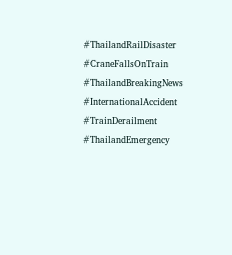#ThailandRailDisaster
#CraneFallsOnTrain
#ThailandBreakingNews
#InternationalAccident
#TrainDerailment
#ThailandEmergency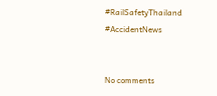#RailSafetyThailand
#AccidentNews


No comments